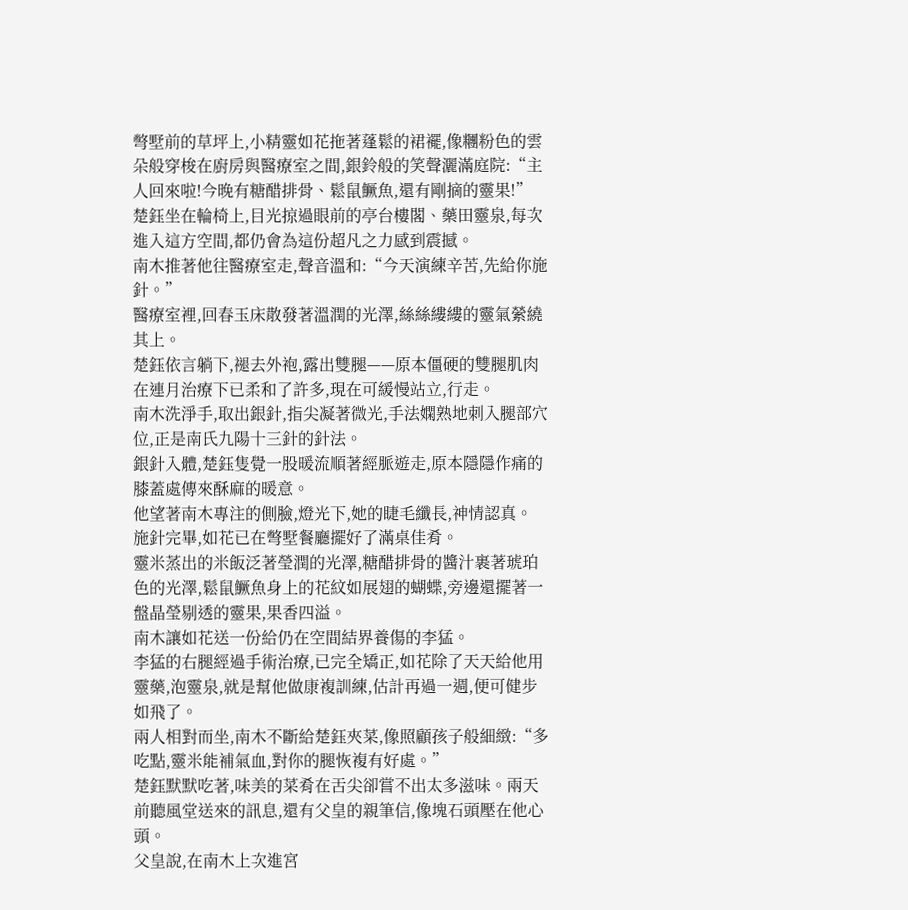彆墅前的草坪上,小精靈如花拖著蓬鬆的裙襬,像糰粉色的雲朵般穿梭在廚房與醫療室之間,銀鈴般的笑聲灑滿庭院:“主人回來啦!今晚有糖醋排骨、鬆鼠鱖魚,還有剛摘的靈果!”
楚鈺坐在輪椅上,目光掠過眼前的亭台樓閣、藥田靈泉,每次進入這方空間,都仍會為這份超凡之力感到震撼。
南木推著他往醫療室走,聲音溫和:“今天演練辛苦,先給你施針。”
醫療室裡,回春玉床散發著溫潤的光澤,絲絲縷縷的靈氣縈繞其上。
楚鈺依言躺下,褪去外袍,露出雙腿——原本僵硬的雙腿肌肉在連月治療下已柔和了許多,現在可緩慢站立,行走。
南木洗淨手,取出銀針,指尖凝著微光,手法嫻熟地刺入腿部穴位,正是南氏九陽十三針的針法。
銀針入體,楚鈺隻覺一股暖流順著經脈遊走,原本隱隱作痛的膝蓋處傳來酥麻的暖意。
他望著南木專注的側臉,燈光下,她的睫毛纖長,神情認真。
施針完畢,如花已在彆墅餐廳擺好了滿桌佳肴。
靈米蒸出的米飯泛著瑩潤的光澤,糖醋排骨的醬汁裹著琥珀色的光澤,鬆鼠鱖魚身上的花紋如展翅的蝴蝶,旁邊還擺著一盤晶瑩剔透的靈果,果香四溢。
南木讓如花送一份給仍在空間結界養傷的李猛。
李猛的右腿經過手術治療,已完全矯正,如花除了天天給他用靈藥,泡靈泉,就是幫他做康複訓練,估計再過一週,便可健步如飛了。
兩人相對而坐,南木不斷給楚鈺夾菜,像照顧孩子般細緻:“多吃點,靈米能補氣血,對你的腿恢複有好處。”
楚鈺默默吃著,味美的菜肴在舌尖卻嘗不出太多滋味。兩天前聽風堂送來的訊息,還有父皇的親筆信,像塊石頭壓在他心頭。
父皇說,在南木上次進宮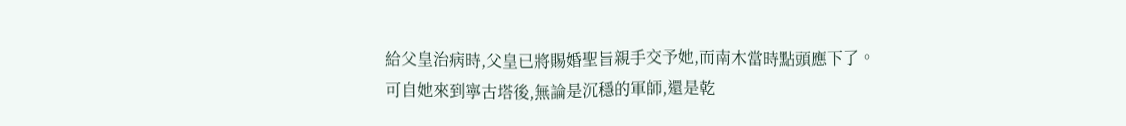給父皇治病時,父皇已將賜婚聖旨親手交予她,而南木當時點頭應下了。
可自她來到寧古塔後,無論是沉穩的軍師,還是乾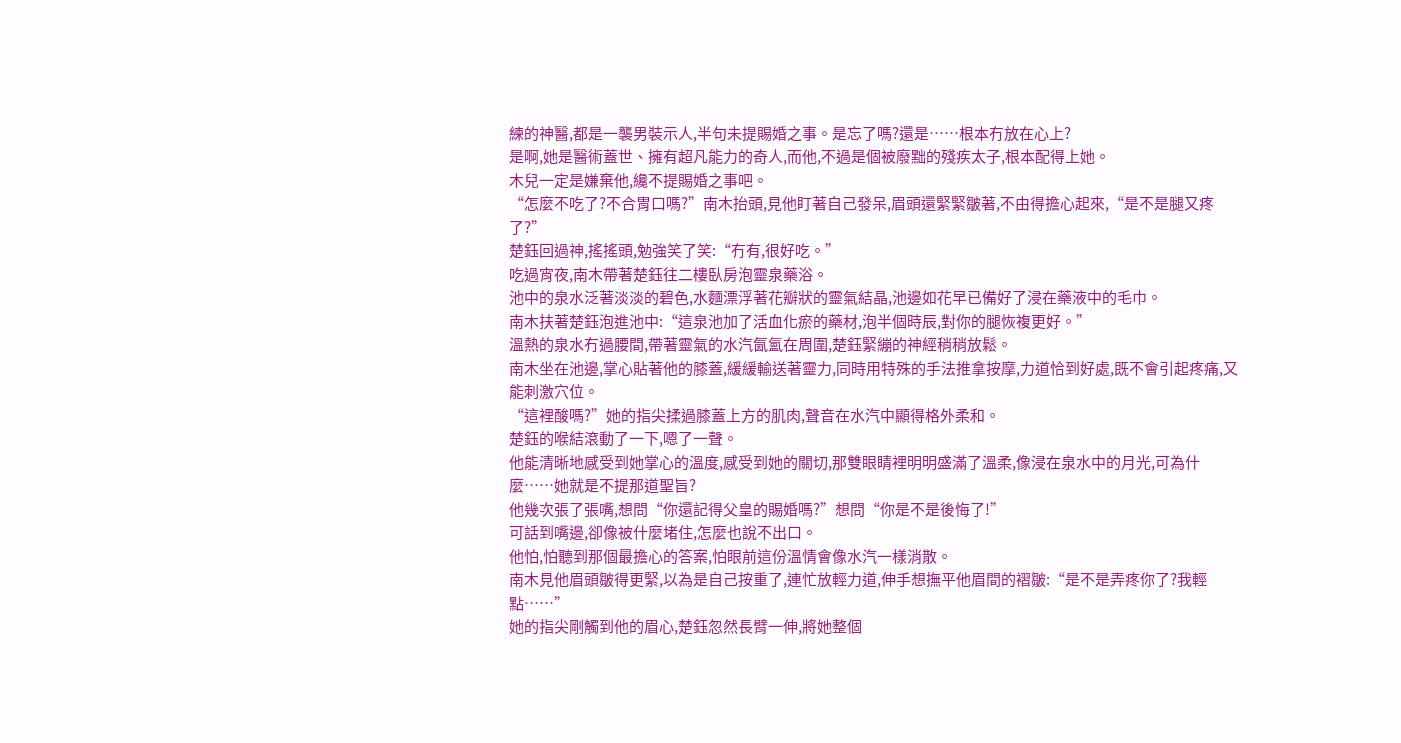練的神醫,都是一襲男裝示人,半句未提賜婚之事。是忘了嗎?還是……根本冇放在心上?
是啊,她是醫術蓋世、擁有超凡能力的奇人,而他,不過是個被廢黜的殘疾太子,根本配得上她。
木兒一定是嫌棄他,纔不提賜婚之事吧。
“怎麼不吃了?不合胃口嗎?”南木抬頭,見他盯著自己發呆,眉頭還緊緊皺著,不由得擔心起來,“是不是腿又疼了?”
楚鈺回過神,搖搖頭,勉強笑了笑:“冇有,很好吃。”
吃過宵夜,南木帶著楚鈺往二樓臥房泡靈泉藥浴。
池中的泉水泛著淡淡的碧色,水麵漂浮著花瓣狀的靈氣結晶,池邊如花早已備好了浸在藥液中的毛巾。
南木扶著楚鈺泡進池中:“這泉池加了活血化瘀的藥材,泡半個時辰,對你的腿恢複更好。”
溫熱的泉水冇過腰間,帶著靈氣的水汽氤氳在周圍,楚鈺緊繃的神經稍稍放鬆。
南木坐在池邊,掌心貼著他的膝蓋,緩緩輸送著靈力,同時用特殊的手法推拿按摩,力道恰到好處,既不會引起疼痛,又能刺激穴位。
“這裡酸嗎?”她的指尖揉過膝蓋上方的肌肉,聲音在水汽中顯得格外柔和。
楚鈺的喉結滾動了一下,嗯了一聲。
他能清晰地感受到她掌心的溫度,感受到她的關切,那雙眼睛裡明明盛滿了溫柔,像浸在泉水中的月光,可為什麼……她就是不提那道聖旨?
他幾次張了張嘴,想問“你還記得父皇的賜婚嗎?”想問“你是不是後悔了!”
可話到嘴邊,卻像被什麼堵住,怎麼也說不出口。
他怕,怕聽到那個最擔心的答案,怕眼前這份溫情會像水汽一樣消散。
南木見他眉頭皺得更緊,以為是自己按重了,連忙放輕力道,伸手想撫平他眉間的褶皺:“是不是弄疼你了?我輕點……”
她的指尖剛觸到他的眉心,楚鈺忽然長臂一伸,將她整個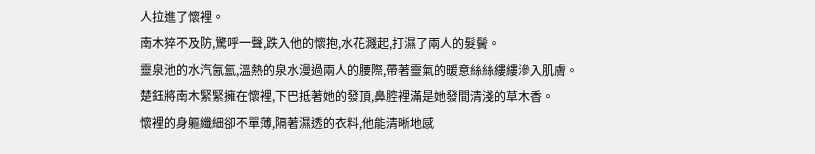人拉進了懷裡。
南木猝不及防,驚呼一聲,跌入他的懷抱,水花濺起,打濕了兩人的髮鬢。
靈泉池的水汽氤氳,溫熱的泉水漫過兩人的腰際,帶著靈氣的暖意絲絲縷縷滲入肌膚。
楚鈺將南木緊緊擁在懷裡,下巴抵著她的發頂,鼻腔裡滿是她發間清淺的草木香。
懷裡的身軀纖細卻不單薄,隔著濕透的衣料,他能清晰地感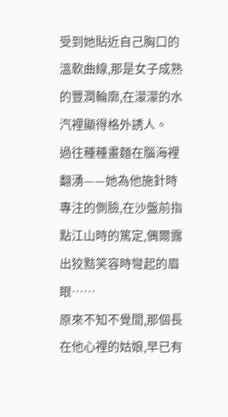受到她貼近自己胸口的溫軟曲線,那是女子成熟的豐潤輪廓,在濛濛的水汽裡顯得格外誘人。
過往種種畫麵在腦海裡翻湧——她為他施針時專注的側臉,在沙盤前指點江山時的篤定,偶爾露出狡黠笑容時彎起的眉眼……
原來不知不覺間,那個長在他心裡的姑娘,早已有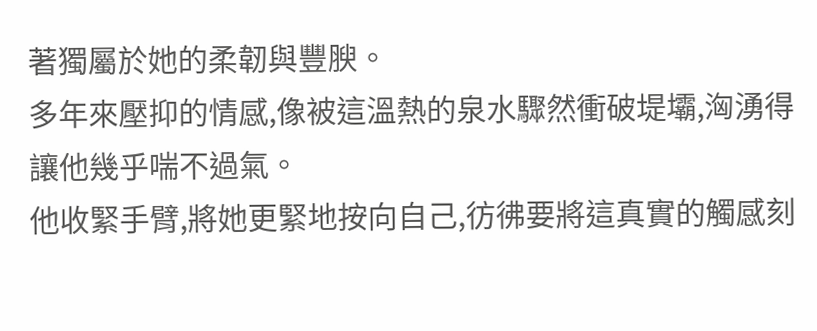著獨屬於她的柔韌與豐腴。
多年來壓抑的情感,像被這溫熱的泉水驟然衝破堤壩,洶湧得讓他幾乎喘不過氣。
他收緊手臂,將她更緊地按向自己,彷彿要將這真實的觸感刻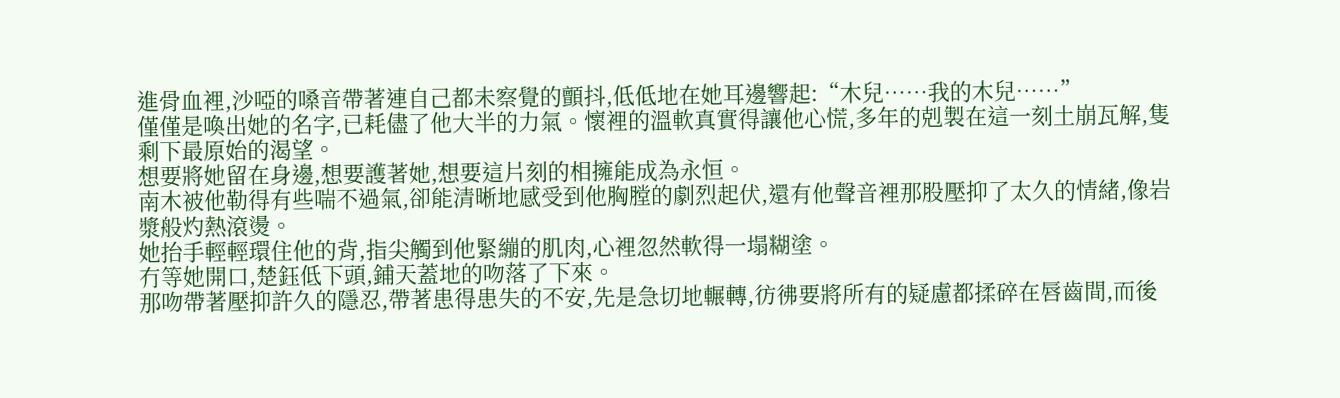進骨血裡,沙啞的嗓音帶著連自己都未察覺的顫抖,低低地在她耳邊響起:“木兒……我的木兒……”
僅僅是喚出她的名字,已耗儘了他大半的力氣。懷裡的溫軟真實得讓他心慌,多年的剋製在這一刻土崩瓦解,隻剩下最原始的渴望。
想要將她留在身邊,想要護著她,想要這片刻的相擁能成為永恒。
南木被他勒得有些喘不過氣,卻能清晰地感受到他胸膛的劇烈起伏,還有他聲音裡那股壓抑了太久的情緒,像岩漿般灼熱滾燙。
她抬手輕輕環住他的背,指尖觸到他緊繃的肌肉,心裡忽然軟得一塌糊塗。
冇等她開口,楚鈺低下頭,鋪天蓋地的吻落了下來。
那吻帶著壓抑許久的隱忍,帶著患得患失的不安,先是急切地輾轉,彷彿要將所有的疑慮都揉碎在唇齒間,而後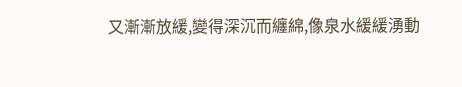又漸漸放緩,變得深沉而纏綿,像泉水緩緩湧動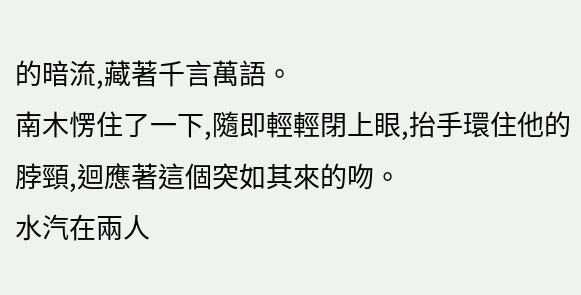的暗流,藏著千言萬語。
南木愣住了一下,隨即輕輕閉上眼,抬手環住他的脖頸,迴應著這個突如其來的吻。
水汽在兩人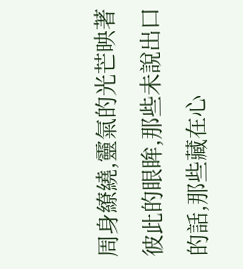周身繚繞,靈氣的光芒映著彼此的眼眸,那些未說出口的話,那些藏在心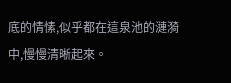底的情愫,似乎都在這泉池的漣漪中,慢慢清晰起來。